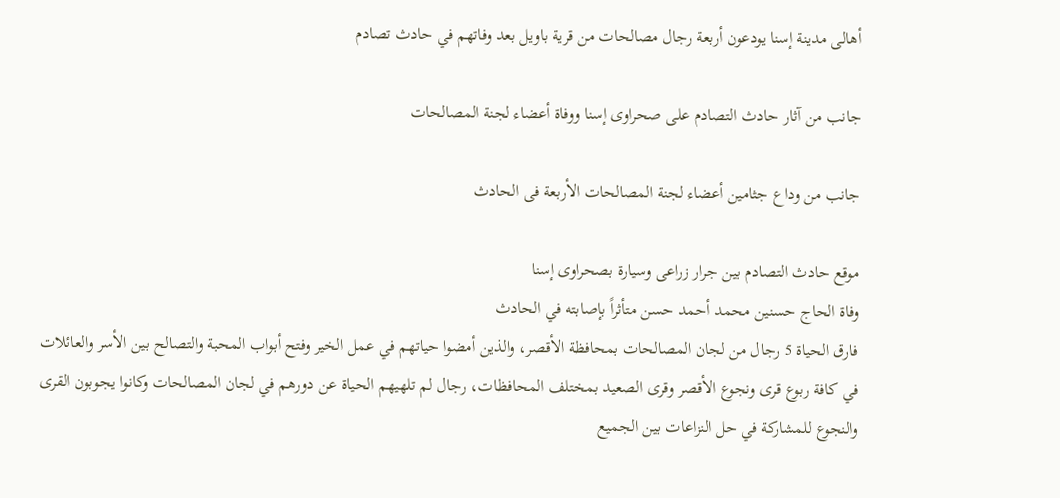أهالى مدينة إسنا يودعون أربعة رجال مصالحات من قرية باويل بعد وفاتهم في حادث تصادم

جانب من آثار حادث التصادم على صحراوى إسنا ووفاة أعضاء لجنة المصالحات

جانب من وداع جثامين أعضاء لجنة المصالحات الأربعة فى الحادث

موقع حادث التصادم بين جرار زراعى وسيارة بصحراوى إسنا
وفاة الحاج حسنين محمد أحمد حسن متأثراً بإصابته في الحادث
فارق الحياة 5 رجال من لجان المصالحات بمحافظة الأقصر، والذين أمضوا حياتهم في عمل الخير وفتح أبواب المحبة والتصالح بين الأسر والعائلات في كافة ربوع قرى ونجوع الأقصر وقرى الصعيد بمختلف المحافظات، رجال لم تلهيهم الحياة عن دورهم في لجان المصالحات وكانوا يجوبون القرى والنجوع للمشاركة في حل النزاعات بين الجميع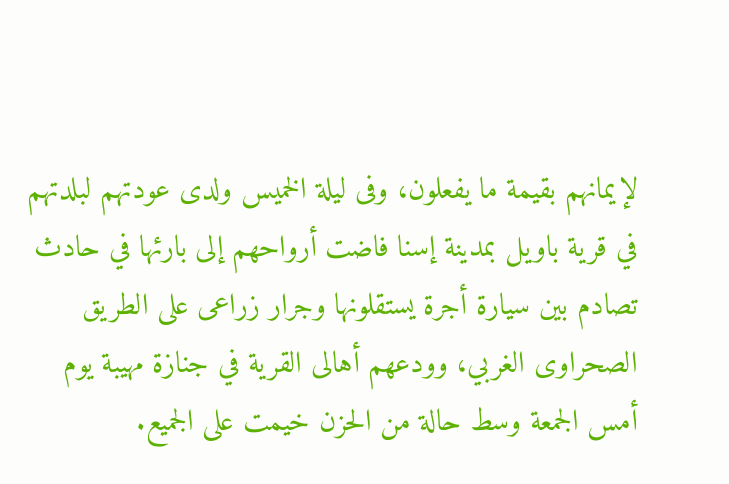لإيمانهم بقيمة ما يفعلون، وفى ليلة الخميس ولدى عودتهم لبلدتهم في قرية باويل بمدينة إسنا فاضت أرواحهم إلى بارئها في حادث تصادم بين سيارة أجرة يستقلونها وجرار زراعى على الطريق الصحراوى الغربي، وودعهم أهالى القرية في جنازة مهيبة يوم أمس الجمعة وسط حالة من الحزن خيمت على الجميع.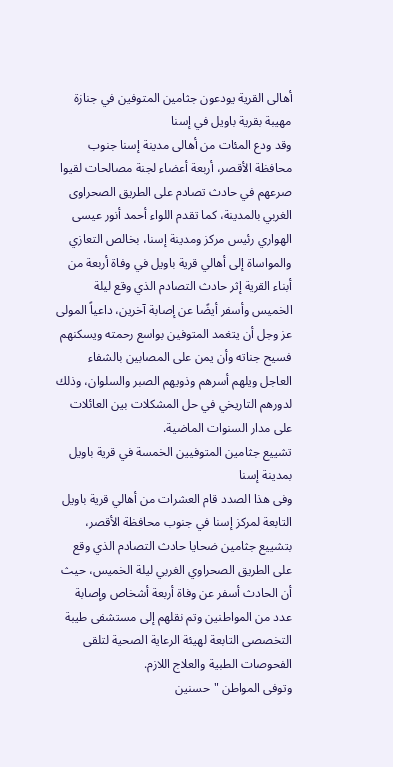أهالى القرية يودعون جثامين المتوفين في جنازة مهيبة بقرية باويل في إسنا
وقد ودع المئات من أهالى مدينة إسنا جنوب محافظة الأقصر، أربعة أعضاء لجنة مصالحات لقيوا صرعهم في حادث تصادم على الطريق الصحراوى الغربي بالمدينة، كما تقدم اللواء أحمد أنور عيسى الهواري رئيس مركز ومدينة إسنا، بخالص التعازي والمواساة إلى أهالي قرية باويل في وفاة أربعة من أبناء القرية إثر حادث التصادم الذي وقع ليلة الخميس وأسفر أيضًا عن إصابة آخرين، داعياً المولى عز وجل أن يتغمد المتوفين بواسع رحمته ويسكنهم فسيح جناته وأن يمن على المصابين بالشفاء العاجل ويلهم أسرهم وذويهم الصبر والسلوان، وذلك لدورهم التاريخي في حل المشكلات بين العائلات على مدار السنوات الماضية.
تشييع جثامين المتوفيين الخمسة في قرية باويل بمدينة إسنا
وفى هذا الصدد قام العشرات من أهالي قرية باويل التابعة لمركز إسنا في جنوب محافظة الأقصر، بتشييع جثامين ضحايا حادث التصادم الذي وقع على الطريق الصحراوي الغربي ليلة الخميس، حيث أن الحادث أسفر عن وفاة أربعة أشخاص وإصابة عدد من المواطنين وتم نقلهم إلى مستشفى طيبة التخصصى التابعة لهيئة الرعاية الصحية لتلقى الفحوصات الطبية والعلاج اللازم.
وتوفى المواطن "حسنين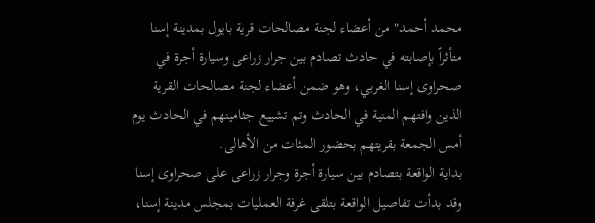محمد أحمد" من أعضاء لجنة مصالحات قرية بايول بمدينة إسنا متأثراً بإصابته في حادث تصادم بين جرار زراعى وسيارة أجرة في صحراوى إسنا الغربي، وهو ضمن أعضاء لجنة مصالحات القرية الذين وافتهم المنية في الحادث وتم تشييع جثامينهم في الحادث يوم أمس الجمعة بقريتهم بحضور المئات من الأهالى.
بداية الواقعة بتصادم بين سيارة أجرة وجرار زراعى على صحراوى إسنا
وقد بدأت تفاصيل الواقعة بتلقى غرفة العمليات بمجلس مدينة إسنا،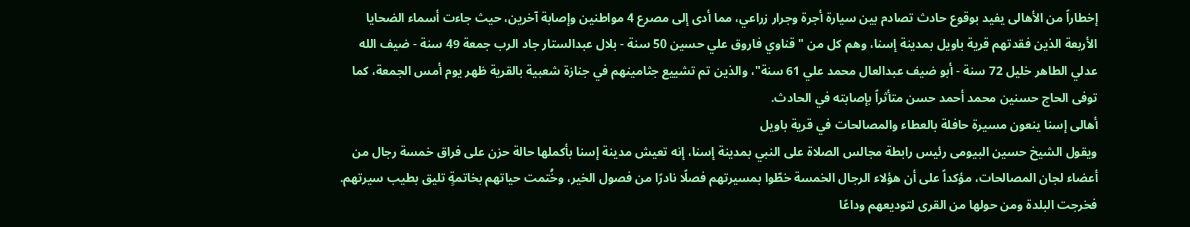إخطاراً من الأهالى يفيد بوقوع حادث تصادم بين سيارة أجرة وجرار زراعي، مما أدى إلى مصرع 4 مواطنين وإصابة آخرين، حيث جاءت أسماء الضحايا الأربعة الذين فقدتهم قرية باويل بمدينة إسنا، وهم كل من "قناوي فاروق علي حسين 50 سنة - بلال عبدالستار جاد الرب جمعة 49 سنة - ضيف الله عدلي الطاهر خليل 72 سنة - أبو ضيف عبدالعال محمد علي 61 سنة"، والذين تم تشييع جثامينهم في جنازة شعبية بالقرية ظهر يوم أمس الجمعة، كما توفى الحاج حسنين محمد أحمد حسن متأثراً بإصابته في الحادث.
أهالى إسنا ينعون مسيرة حافلة بالعطاء والمصالحات في قرية باويل
ويقول الشيخ حسين البيومى رئيس رابطة مجالس الصلاة على النبي بمدينة إسنا، إنه تعيش مدينة إسنا بأكملها حالة حزن على فراق خمسة رجال من أعضاء لجان المصالحات، مؤكداً على أن هؤلاء الرجال الخمسة خطّوا بمسيرتهم فصلًا نادرًا من فصول الخير، وخُتمت حياتهم بخاتمةٍ تليق بطيب سيرتهم. فخرجت البلدة ومن حولها من القرى لتوديعهم وداعًا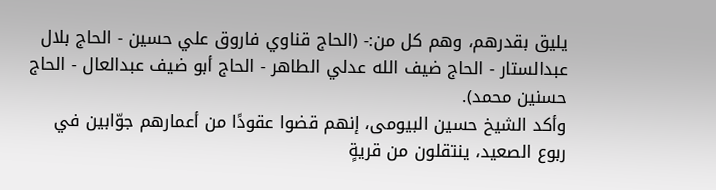يليق بقدرهم، وهم كل من:- (الحاج قناوي فاروق علي حسين - الحاج بلال عبدالستار - الحاج ضيف الله عدلي الطاهر - الحاج أبو ضيف عبدالعال - الحاج حسنين محمد).
وأكد الشيخ حسين البيومى، إنهم قضوا عقودًا من أعمارهم جوّابين في ربوع الصعيد، ينتقلون من قريةٍ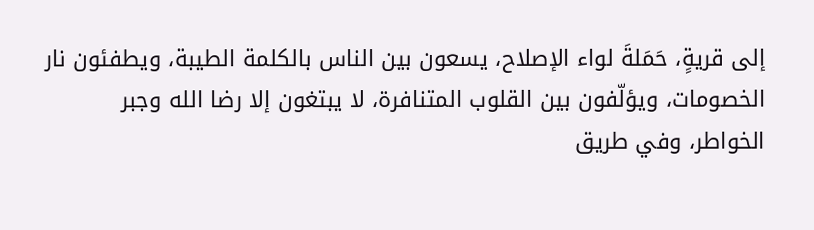إلى قريةٍ، حَمَلةَ لواء الإصلاح، يسعون بين الناس بالكلمة الطيبة، ويطفئون نار الخصومات، ويؤلّفون بين القلوب المتنافرة، لا يبتغون إلا رضا الله وجبر الخواطر، وفي طريق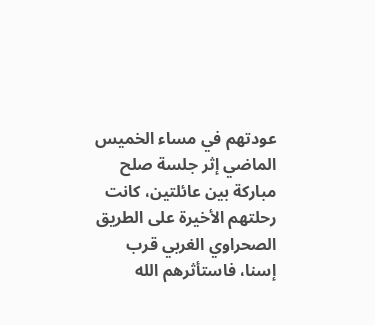عودتهم في مساء الخميس الماضي إثر جلسة صلح مباركة بين عائلتين، كانت رحلتهم الأخيرة على الطريق الصحراوي الغربي قرب إسنا، فاستأثرهم الله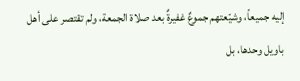إليه جميعاً، وشيّعتهم جموعٌ غفيرةٌ بعد صلاة الجمعة، ولم تقتصر على أهل باويل وحدها، بل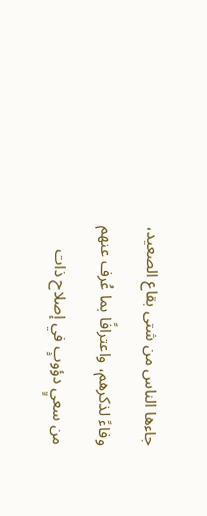جاءها الناس من شتى بقاع الصعيد، وفاءً لذكرهم، واعترافًا بما عُرف عنهم من سعيٍ دؤوبٍ في إصلاح ذات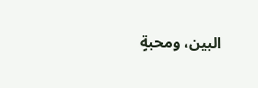البين، ومحبةٍ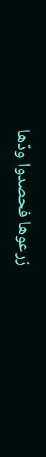زرعوها فحصدوا ودّها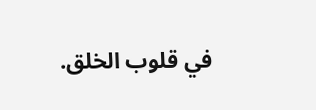في قلوب الخلق.